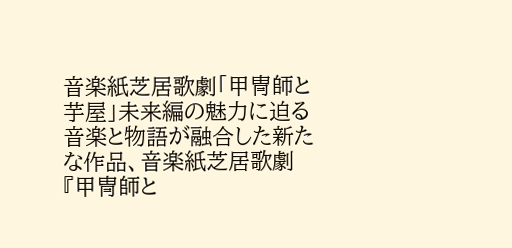音楽紙芝居歌劇「甲冑師と芋屋」未来編の魅力に迫る
音楽と物語が融合した新たな作品、音楽紙芝居歌劇『甲冑師と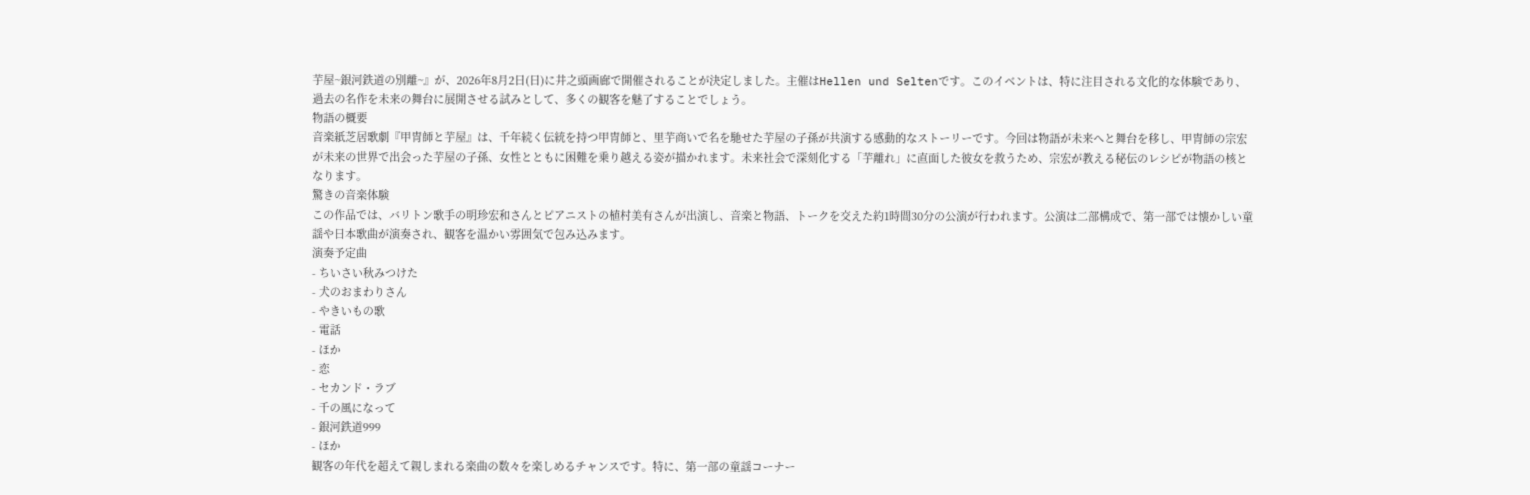芋屋~銀河鉄道の別離~』が、2026年8月2日(日)に井之頭画廊で開催されることが決定しました。主催はHellen und Seltenです。このイベントは、特に注目される文化的な体験であり、過去の名作を未来の舞台に展開させる試みとして、多くの観客を魅了することでしょう。
物語の概要
音楽紙芝居歌劇『甲冑師と芋屋』は、千年続く伝統を持つ甲冑師と、里芋商いで名を馳せた芋屋の子孫が共演する感動的なストーリーです。今回は物語が未来へと舞台を移し、甲冑師の宗宏が未来の世界で出会った芋屋の子孫、女性とともに困難を乗り越える姿が描かれます。未来社会で深刻化する「芋離れ」に直面した彼女を救うため、宗宏が教える秘伝のレシピが物語の核となります。
驚きの音楽体験
この作品では、バリトン歌手の明珍宏和さんとピアニストの植村美有さんが出演し、音楽と物語、トークを交えた約1時間30分の公演が行われます。公演は二部構成で、第一部では懐かしい童謡や日本歌曲が演奏され、観客を温かい雰囲気で包み込みます。
演奏予定曲
- ちいさい秋みつけた
- 犬のおまわりさん
- やきいもの歌
- 電話
- ほか
- 恋
- セカンド・ラブ
- 千の風になって
- 銀河鉄道999
- ほか
観客の年代を超えて親しまれる楽曲の数々を楽しめるチャンスです。特に、第一部の童謡コーナー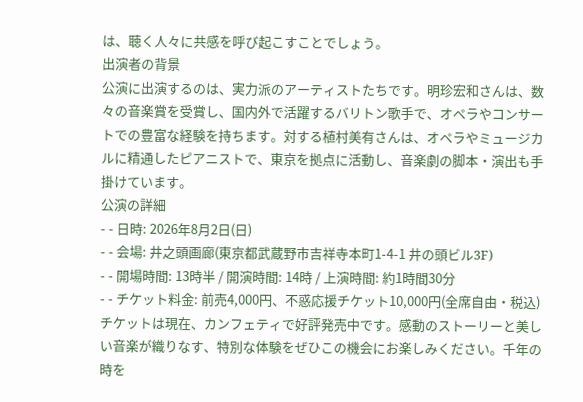は、聴く人々に共感を呼び起こすことでしょう。
出演者の背景
公演に出演するのは、実力派のアーティストたちです。明珍宏和さんは、数々の音楽賞を受賞し、国内外で活躍するバリトン歌手で、オペラやコンサートでの豊富な経験を持ちます。対する植村美有さんは、オペラやミュージカルに精通したピアニストで、東京を拠点に活動し、音楽劇の脚本・演出も手掛けています。
公演の詳細
- - 日時: 2026年8月2日(日)
- - 会場: 井之頭画廊(東京都武蔵野市吉祥寺本町1-4-1 井の頭ビル3F)
- - 開場時間: 13時半 / 開演時間: 14時 / 上演時間: 約1時間30分
- - チケット料金: 前売4,000円、不惑応援チケット10,000円(全席自由・税込)
チケットは現在、カンフェティで好評発売中です。感動のストーリーと美しい音楽が織りなす、特別な体験をぜひこの機会にお楽しみください。千年の時を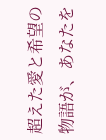超えた愛と希望の物語が、あなたを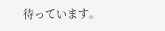待っています。